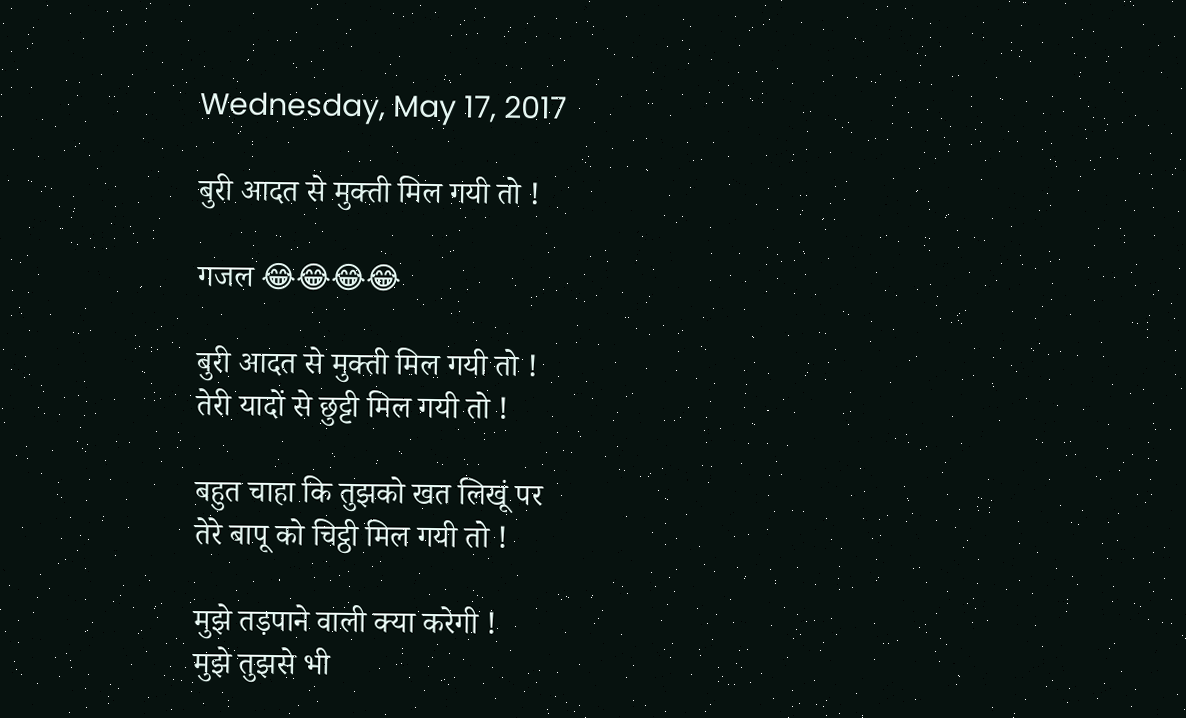Wednesday, May 17, 2017

बुरी आदत से मुक्ती मिल गयी तो !

गजल 😂😂😂😂

बुरी आदत से मुक्ती मिल गयी तो !
तेरी यादों से छुट्टी मिल गयी तो !

बहुत चाहा कि तुझको खत लिखूं पर
तेरे बापू को चिट्ठी मिल गयी तो !

मुझे तड़पाने वाली क्या करेगी !
मुझे तुझसे भी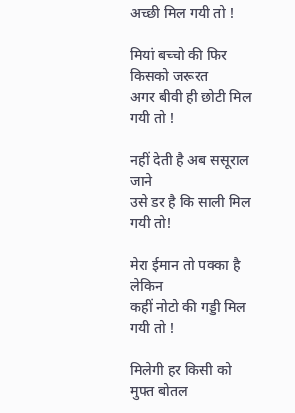अच्छी मिल गयी तो !

मियां बच्चो की फिर किसको जरूरत
अगर बीवी ही छोटी मिल गयी तो !

नहीं देती है अब ससूराल जाने
उसे डर है कि साली मिल गयी तो!

मेरा ईमान तो पक्का है लेकिन
कहीं नोटो की गड्डी मिल गयी तो !

मिलेगी हर किसी को मुफ्त बोतल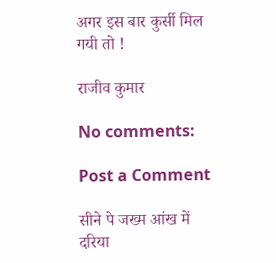अगर इस बार कुर्सी मिल गयी तो !

राजीव कुमार

No comments:

Post a Comment

सीने पे जख्म आंख में दरिया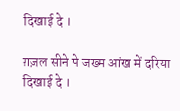दिखाई दे ।

ग़ज़ल सीने पे जख्म आंख में दरिया दिखाई दे ।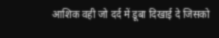आशिक वही जो दर्द में डूबा दिखाई दे जिसको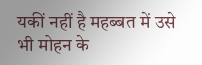यकीं नहीं है महब्बत में उसे भी मोहन के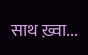साथ ख़्वा...